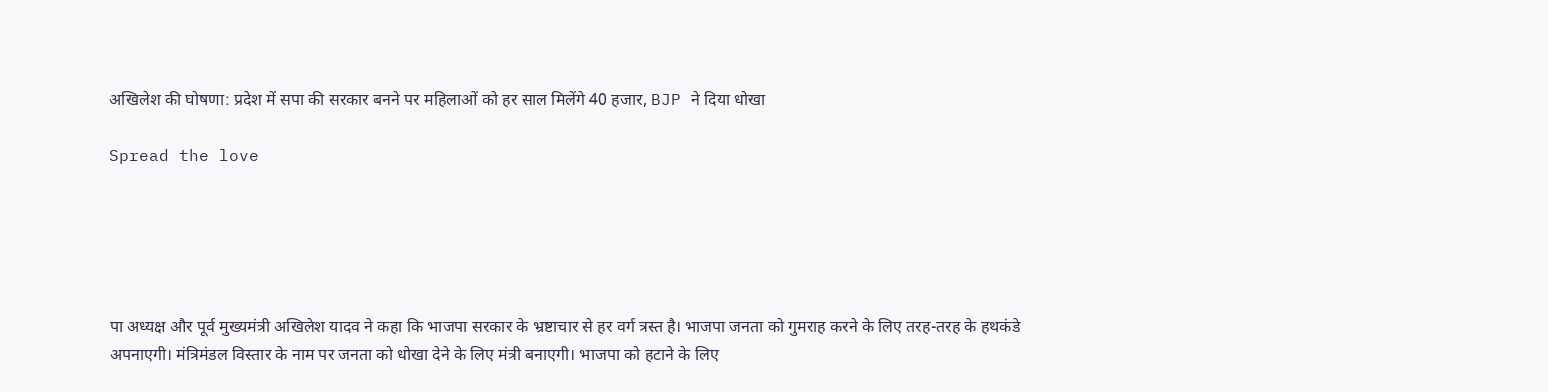अखिलेश की घोषणा: प्रदेश में सपा की सरकार बनने पर महिलाओं को हर साल मिलेंगे 40 हजार, BJP ने दिया धोखा

Spread the love





पा अध्यक्ष और पूर्व मुख्यमंत्री अखिलेश यादव ने कहा कि भाजपा सरकार के भ्रष्टाचार से हर वर्ग त्रस्त है। भाजपा जनता को गुमराह करने के लिए तरह-तरह के हथकंडे अपनाएगी। मंत्रिमंडल विस्तार के नाम पर जनता को धोखा देने के लिए मंत्री बनाएगी। भाजपा को हटाने के लिए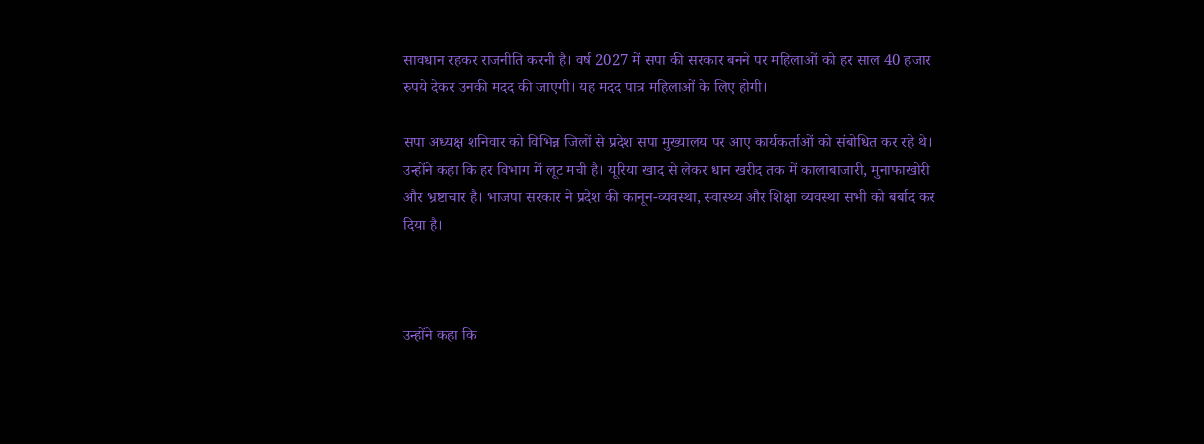सावधान रहकर राजनीति करनी है। वर्ष 2027 में सपा की सरकार बनने पर महिलाओं को हर साल 40 हजार रुपये देकर उनकी मदद की जाएगी। यह मदद पात्र महिलाओं के लिए होगी।

सपा अध्यक्ष शनिवार को विभिन्न जिलों से प्रदेश सपा मुख्यालय पर आए कार्यकर्ताओं को संबोधित कर रहे थे। उन्होंने कहा कि हर विभाग में लूट मची है। यूरिया खाद से लेकर धान खरीद तक में कालाबाजारी, मुनाफाखोरी और भ्रष्टाचार है। भाजपा सरकार ने प्रदेश की कानून-व्यवस्था, स्वास्थ्य और शिक्षा व्यवस्था सभी को बर्बाद कर दिया है।



उन्होंने कहा कि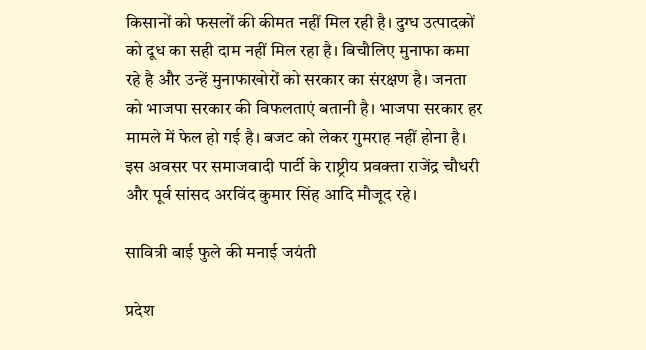किसानों को फसलों की कीमत नहीं मिल रही है। दुग्ध उत्पादकों को दूध का सही दाम नहीं मिल रहा है। बिचौलिए मुनाफा कमा रहे है और उन्हें मुनाफाखोरों को सरकार का संरक्षण है। जनता को भाजपा सरकार की विफलताएं बतानी है। भाजपा सरकार हर मामले में फेल हो गई है। बजट को लेकर गुमराह नहीं होना है। इस अवसर पर समाजवादी पार्टी के राष्ट्रीय प्रवक्ता राजेंद्र चौधरी और पूर्व सांसद अरविंद कुमार सिंह आदि मौजूद रहे।

सावित्री बाई फुले की मनाई जयंती

प्रदेश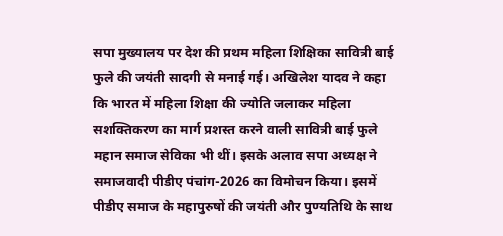सपा मुख्यालय पर देश की प्रथम महिला शिक्षिका सावित्री बाई फुले की जयंती सादगी से मनाई गई। अखिलेश यादव ने कहा कि भारत में महिला शिक्षा की ज्योति जलाकर महिला सशक्तिकरण का मार्ग प्रशस्त करने वाली सावित्री बाई फुले महान समाज सेविका भी थीं। इसके अलाव सपा अध्यक्ष ने समाजवादी पीडीए पंचांग-2026 का विमोचन किया। इसमें पीडीए समाज के महापुरुषों की जयंती और पुण्यतिथि के साथ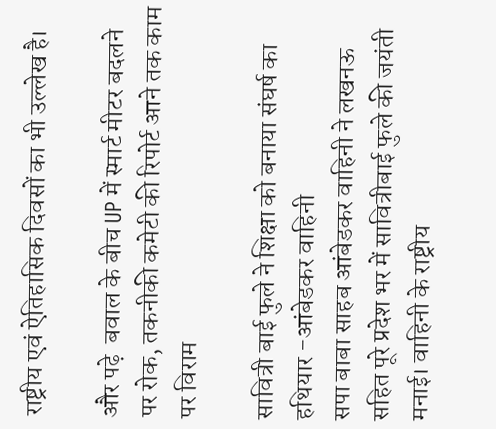राष्ट्रीय एवं ऐतिहासिक दिवसों का भी उल्लेख है।

और पढ़े  बवाल के बीच UP में स्मार्ट मीटर बदलने पर रोक, तकनीकी कमेटी की रिपोर्ट आने तक काम पर विराम

सावित्री बाई फुले ने शिक्षा को बनाया संघर्ष का हथियार -आंबेडकर वाहिनी
सपा बाबा साहब आंबेडकर वाहिनी ने लखनऊ सहित पूरे प्रदेश भर में सावित्रीबाई फुले की जयंती मनाई। वाहिनी के राष्ट्रीय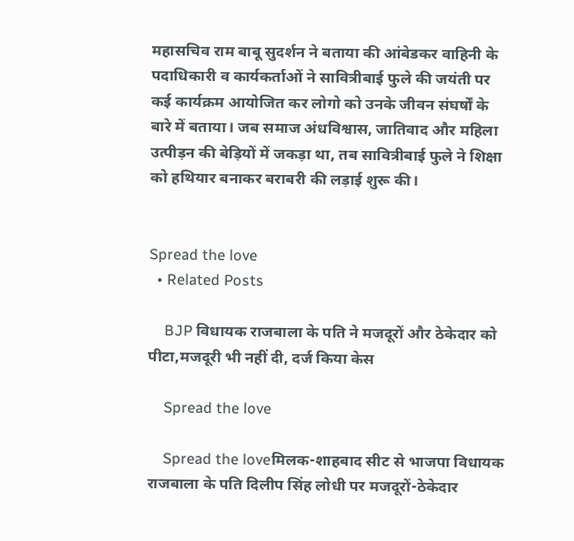महासचिव राम बाबू सुदर्शन ने बताया की आंबेडकर वाहिनी के पदाधिकारी व कार्यकर्ताओं ने सावित्रीबाई फुले की जयंती पर कई कार्यक्रम आयोजित कर लोगो को उनके जीवन संघर्षों के बारे में बताया। जब समाज अंधविश्वास, जातिवाद और महिला उत्पीड़न की बेड़ियों में जकड़ा था, तब सावित्रीबाई फुले ने शिक्षा को हथियार बनाकर बराबरी की लड़ाई शुरू की।


Spread the love
  • Related Posts

    BJP विधायक राजबाला के पति ने मजदूरों और ठेकेदार को पीटा,मजदूरी भी नहीं दी, दर्ज किया केस

    Spread the love

    Spread the loveमिलक-शाहबाद सीट से भाजपा विधायक राजबाला के पति दिलीप सिंह लोधी पर मजदूरों-ठेकेदार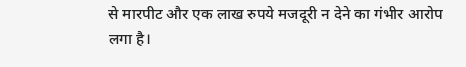से मारपीट और एक लाख रुपये मजदूरी न देने का गंभीर आरोप लगा है।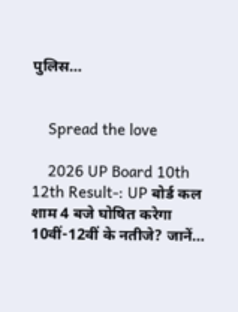पुलिस…


    Spread the love

    2026 UP Board 10th 12th Result-: UP बोर्ड कल शाम 4 बजे घोषित करेगा 10वीं-12वीं के नतीजे? जानें…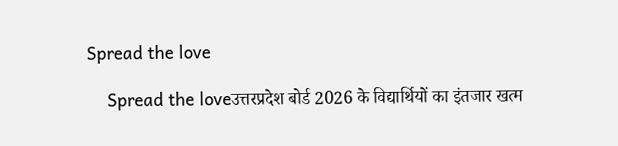Spread the love

    Spread the loveउत्तरप्रदेश बोर्ड 2026 के विद्यार्थियों का इंतजार खत्म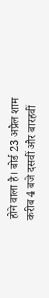होने वाला है। बोर्ड 23 अप्रैल शाम करीब 4 बजे दसवीं और बारहवीं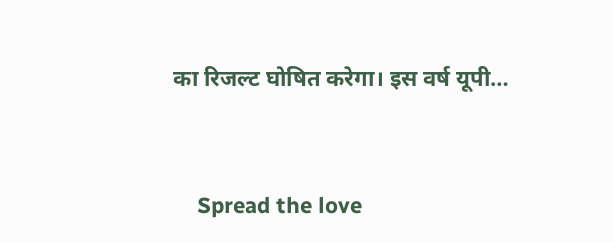का रिजल्ट घोषित करेगा। इस वर्ष यूपी…


    Spread the love